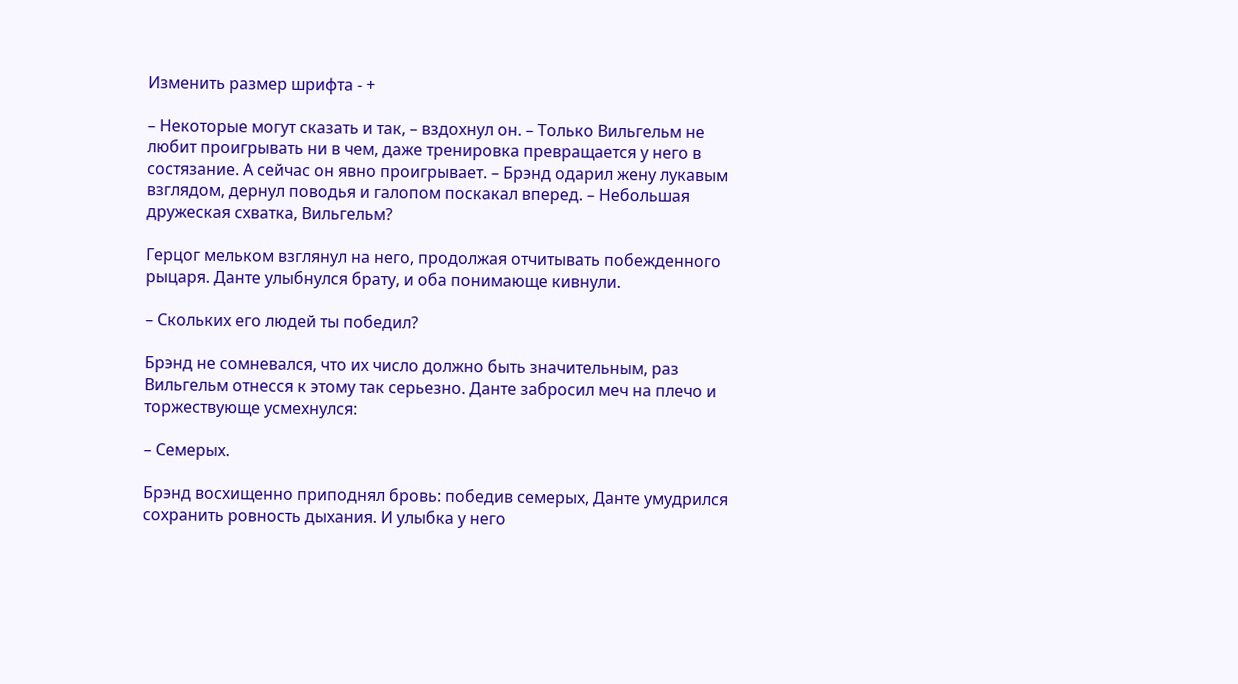Изменить размер шрифта - +

– Некоторые могут сказать и так, – вздохнул он. – Только Вильгельм не любит проигрывать ни в чем, даже тренировка превращается у него в состязание. А сейчас он явно проигрывает. – Брэнд одарил жену лукавым взглядом, дернул поводья и галопом поскакал вперед. – Небольшая дружеская схватка, Вильгельм?

Герцог мельком взглянул на него, продолжая отчитывать побежденного рыцаря. Данте улыбнулся брату, и оба понимающе кивнули.

– Скольких его людей ты победил?

Брэнд не сомневался, что их число должно быть значительным, раз Вильгельм отнесся к этому так серьезно. Данте забросил меч на плечо и торжествующе усмехнулся:

– Семерых.

Брэнд восхищенно приподнял бровь: победив семерых, Данте умудрился сохранить ровность дыхания. И улыбка у него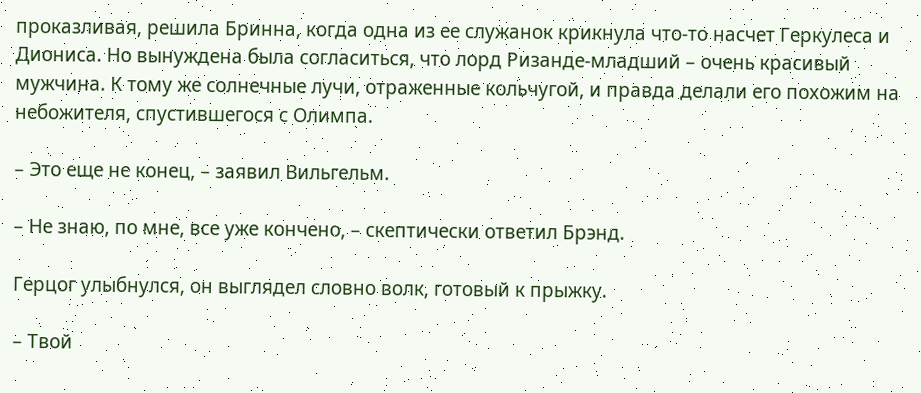проказливая, решила Бринна, когда одна из ее служанок крикнула что-то насчет Геркулеса и Диониса. Но вынуждена была согласиться, что лорд Ризанде-младший – очень красивый мужчина. К тому же солнечные лучи, отраженные кольчугой, и правда делали его похожим на небожителя, спустившегося с Олимпа.

– Это еще не конец, – заявил Вильгельм.

– Не знаю, по мне, все уже кончено, – скептически ответил Брэнд.

Герцог улыбнулся, он выглядел словно волк, готовый к прыжку.

– Твой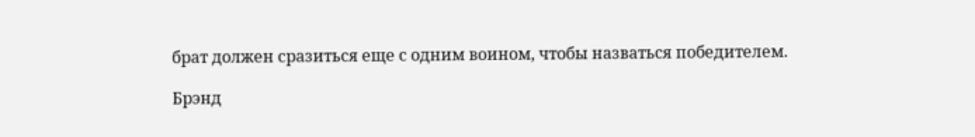брат должен сразиться еще с одним воином, чтобы назваться победителем.

Брэнд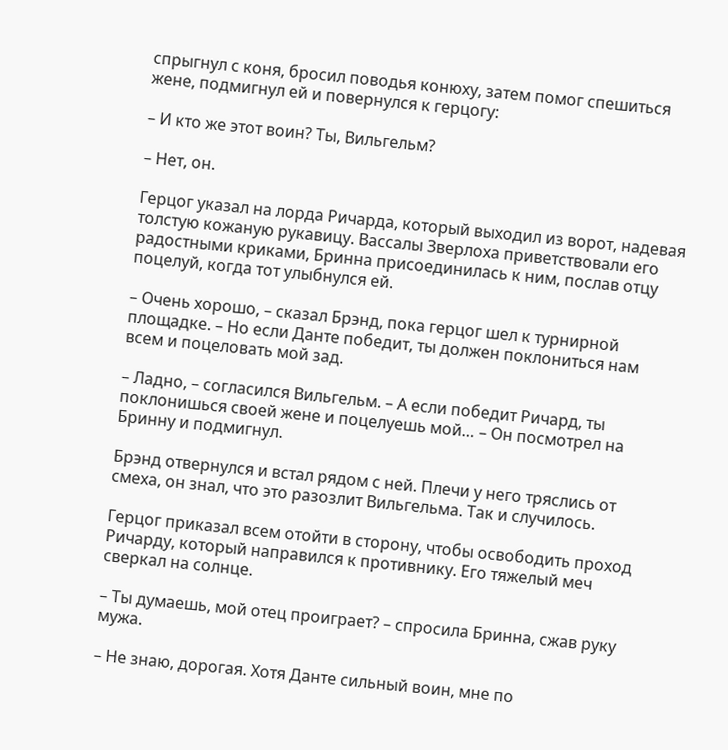спрыгнул с коня, бросил поводья конюху, затем помог спешиться жене, подмигнул ей и повернулся к герцогу:

– И кто же этот воин? Ты, Вильгельм?

– Нет, он.

Герцог указал на лорда Ричарда, который выходил из ворот, надевая толстую кожаную рукавицу. Вассалы Зверлоха приветствовали его радостными криками, Бринна присоединилась к ним, послав отцу поцелуй, когда тот улыбнулся ей.

– Очень хорошо, – сказал Брэнд, пока герцог шел к турнирной площадке. – Но если Данте победит, ты должен поклониться нам всем и поцеловать мой зад.

– Ладно, – согласился Вильгельм. – А если победит Ричард, ты поклонишься своей жене и поцелуешь мой… – Он посмотрел на Бринну и подмигнул.

Брэнд отвернулся и встал рядом с ней. Плечи у него тряслись от смеха, он знал, что это разозлит Вильгельма. Так и случилось.

Герцог приказал всем отойти в сторону, чтобы освободить проход Ричарду, который направился к противнику. Его тяжелый меч сверкал на солнце.

– Ты думаешь, мой отец проиграет? – спросила Бринна, сжав руку мужа.

– Не знаю, дорогая. Хотя Данте сильный воин, мне по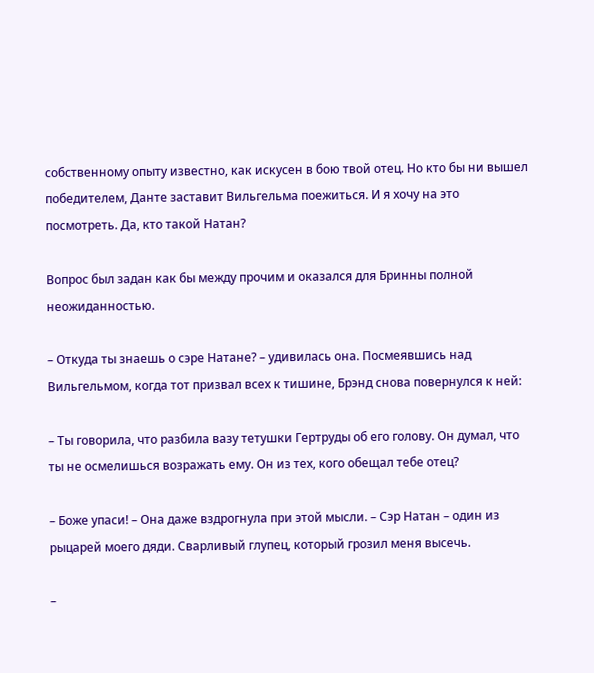собственному опыту известно, как искусен в бою твой отец. Но кто бы ни вышел победителем, Данте заставит Вильгельма поежиться. И я хочу на это посмотреть. Да, кто такой Натан?

Вопрос был задан как бы между прочим и оказался для Бринны полной неожиданностью.

– Откуда ты знаешь о сэре Натане? – удивилась она. Посмеявшись над Вильгельмом, когда тот призвал всех к тишине, Брэнд снова повернулся к ней:

– Ты говорила, что разбила вазу тетушки Гертруды об его голову. Он думал, что ты не осмелишься возражать ему. Он из тех, кого обещал тебе отец?

– Боже упаси! – Она даже вздрогнула при этой мысли. – Сэр Натан – один из рыцарей моего дяди. Сварливый глупец, который грозил меня высечь.

–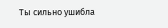Ты сильно ушибла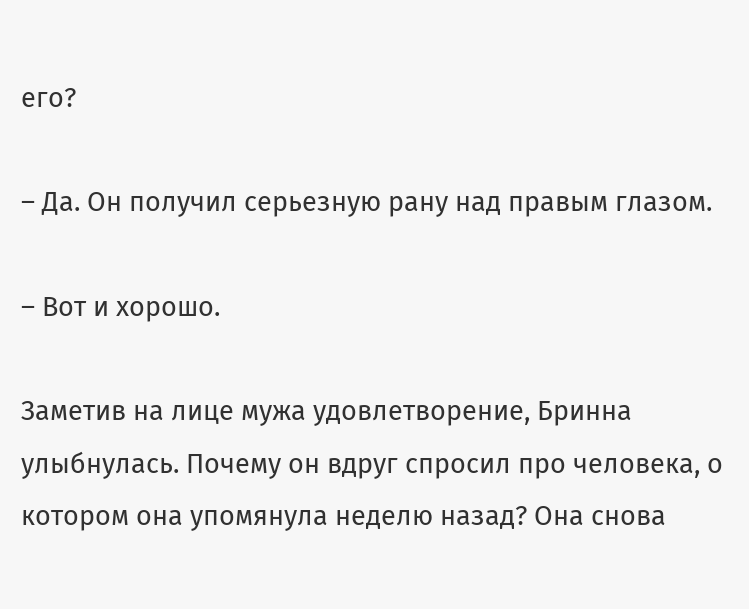его?

– Да. Он получил серьезную рану над правым глазом.

– Вот и хорошо.

Заметив на лице мужа удовлетворение, Бринна улыбнулась. Почему он вдруг спросил про человека, о котором она упомянула неделю назад? Она снова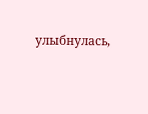улыбнулась,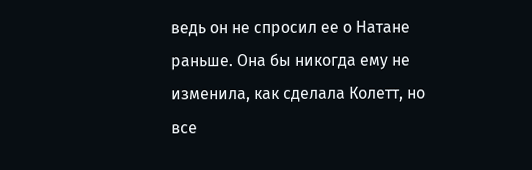ведь он не спросил ее о Натане раньше. Она бы никогда ему не изменила, как сделала Колетт, но все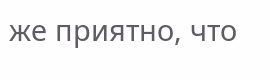же приятно, что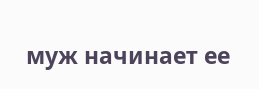муж начинает ее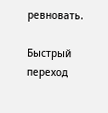ревновать.

Быстрый переход